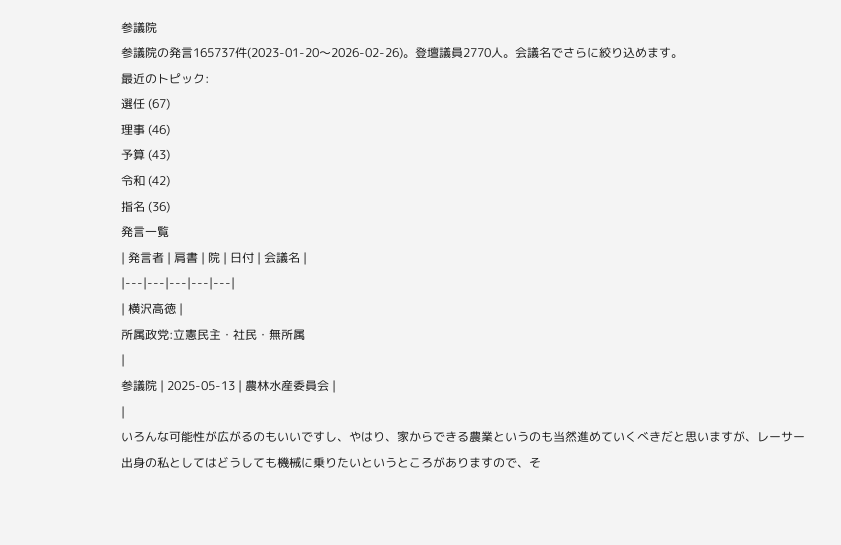参議院
参議院の発言165737件(2023-01-20〜2026-02-26)。登壇議員2770人。会議名でさらに絞り込めます。
最近のトピック:
選任 (67)
理事 (46)
予算 (43)
令和 (42)
指名 (36)
発言一覧
| 発言者 | 肩書 | 院 | 日付 | 会議名 |
|---|---|---|---|---|
| 横沢高徳 |
所属政党:立憲民主・社民・無所属
|
参議院 | 2025-05-13 | 農林水産委員会 |
|
いろんな可能性が広がるのもいいですし、やはり、家からできる農業というのも当然進めていくべきだと思いますが、レーサー出身の私としてはどうしても機械に乗りたいというところがありますので、そ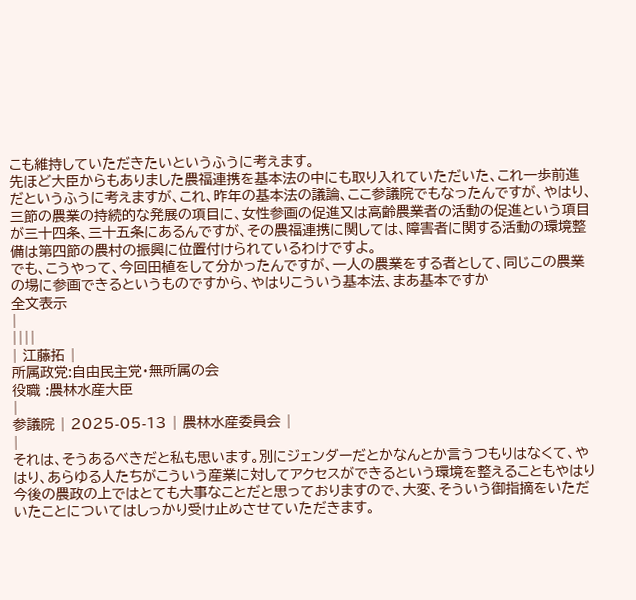こも維持していただきたいというふうに考えます。
先ほど大臣からもありました農福連携を基本法の中にも取り入れていただいた、これ一歩前進だというふうに考えますが、これ、昨年の基本法の議論、ここ参議院でもなったんですが、やはり、三節の農業の持続的な発展の項目に、女性参画の促進又は高齢農業者の活動の促進という項目が三十四条、三十五条にあるんですが、その農福連携に関しては、障害者に関する活動の環境整備は第四節の農村の振興に位置付けられているわけですよ。
でも、こうやって、今回田植をして分かったんですが、一人の農業をする者として、同じこの農業の場に参画できるというものですから、やはりこういう基本法、まあ基本ですか
全文表示
|
||||
| 江藤拓 |
所属政党:自由民主党・無所属の会
役職 :農林水産大臣
|
参議院 | 2025-05-13 | 農林水産委員会 |
|
それは、そうあるべきだと私も思います。別にジェンダーだとかなんとか言うつもりはなくて、やはり、あらゆる人たちがこういう産業に対してアクセスができるという環境を整えることもやはり今後の農政の上ではとても大事なことだと思っておりますので、大変、そういう御指摘をいただいたことについてはしっかり受け止めさせていただきます。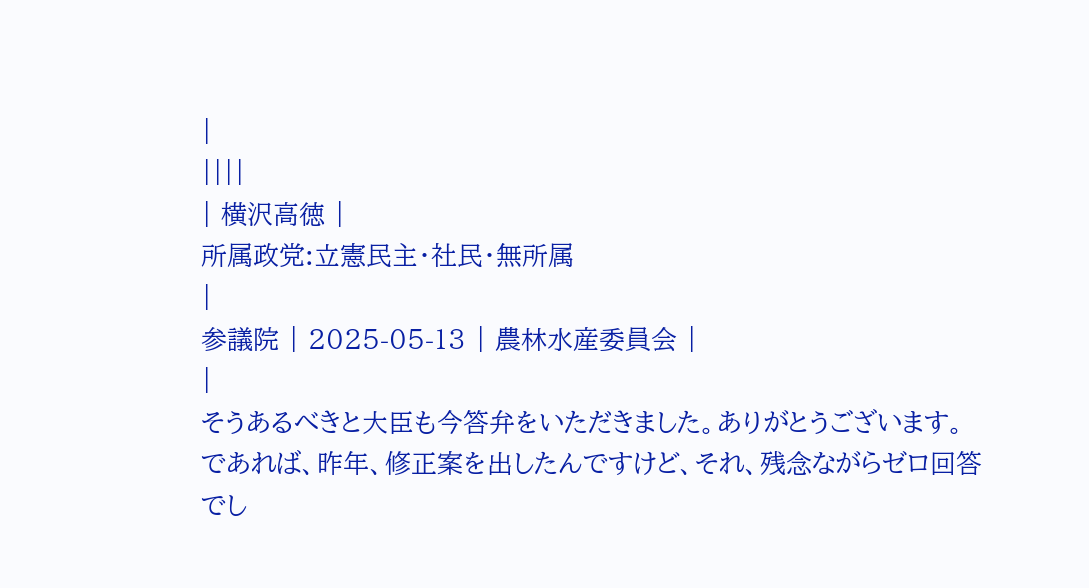|
||||
| 横沢高徳 |
所属政党:立憲民主・社民・無所属
|
参議院 | 2025-05-13 | 農林水産委員会 |
|
そうあるべきと大臣も今答弁をいただきました。ありがとうございます。
であれば、昨年、修正案を出したんですけど、それ、残念ながらゼロ回答でし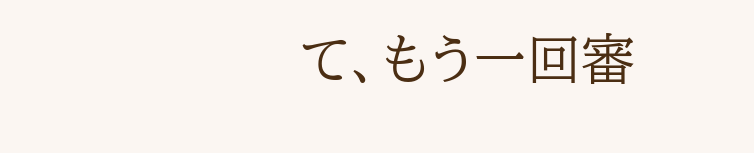て、もう一回審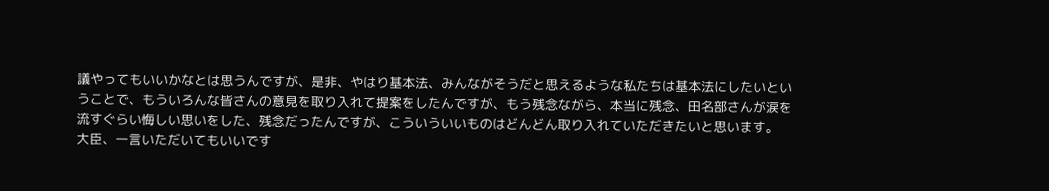議やってもいいかなとは思うんですが、是非、やはり基本法、みんながそうだと思えるような私たちは基本法にしたいということで、もういろんな皆さんの意見を取り入れて提案をしたんですが、もう残念ながら、本当に残念、田名部さんが涙を流すぐらい悔しい思いをした、残念だったんですが、こういういいものはどんどん取り入れていただきたいと思います。
大臣、一言いただいてもいいです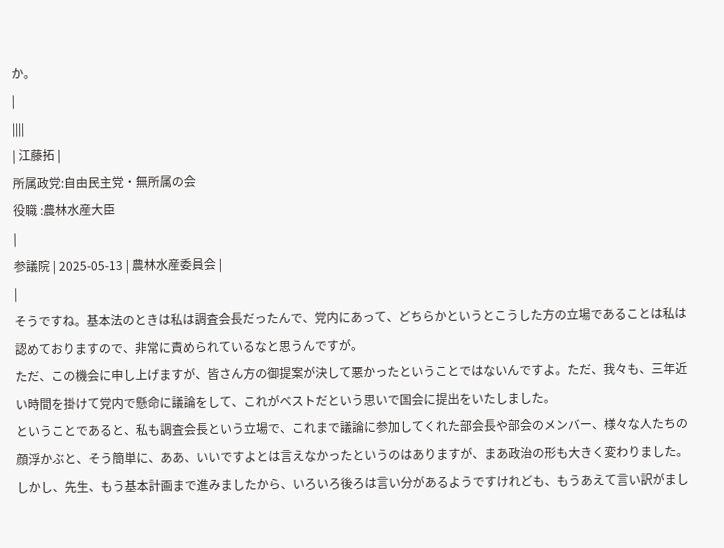か。
|
||||
| 江藤拓 |
所属政党:自由民主党・無所属の会
役職 :農林水産大臣
|
参議院 | 2025-05-13 | 農林水産委員会 |
|
そうですね。基本法のときは私は調査会長だったんで、党内にあって、どちらかというとこうした方の立場であることは私は認めておりますので、非常に責められているなと思うんですが。
ただ、この機会に申し上げますが、皆さん方の御提案が決して悪かったということではないんですよ。ただ、我々も、三年近い時間を掛けて党内で懸命に議論をして、これがベストだという思いで国会に提出をいたしました。
ということであると、私も調査会長という立場で、これまで議論に参加してくれた部会長や部会のメンバー、様々な人たちの顔浮かぶと、そう簡単に、ああ、いいですよとは言えなかったというのはありますが、まあ政治の形も大きく変わりました。しかし、先生、もう基本計画まで進みましたから、いろいろ後ろは言い分があるようですけれども、もうあえて言い訳がまし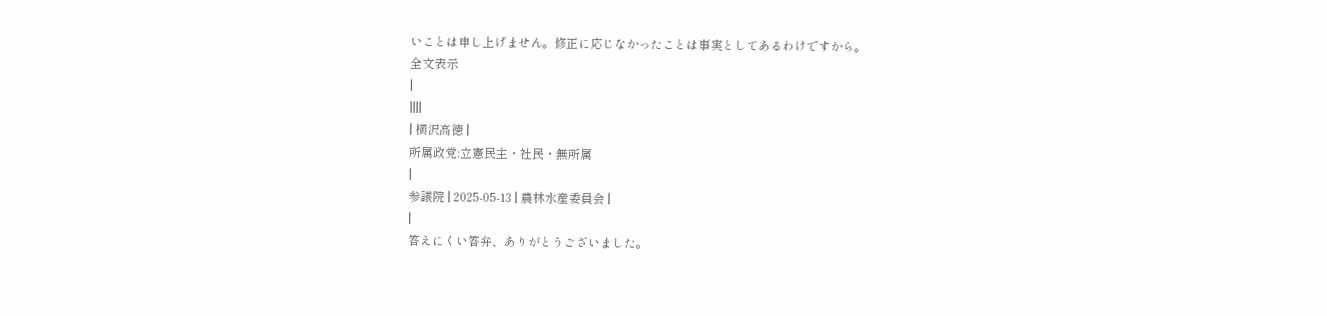いことは申し上げません。修正に応じなかったことは事実としてあるわけですから。
全文表示
|
||||
| 横沢高徳 |
所属政党:立憲民主・社民・無所属
|
参議院 | 2025-05-13 | 農林水産委員会 |
|
答えにくい答弁、ありがとうございました。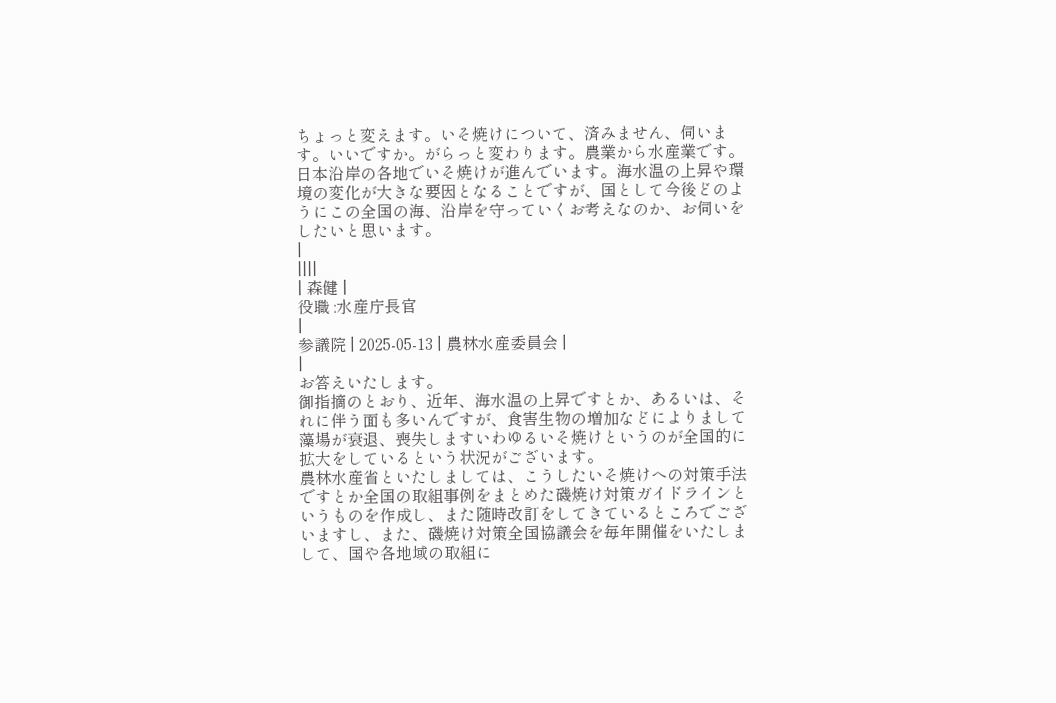ちょっと変えます。いそ焼けについて、済みません、伺います。いいですか。がらっと変わります。農業から水産業です。
日本沿岸の各地でいそ焼けが進んでいます。海水温の上昇や環境の変化が大きな要因となることですが、国として今後どのようにこの全国の海、沿岸を守っていくお考えなのか、お伺いをしたいと思います。
|
||||
| 森健 |
役職 :水産庁長官
|
参議院 | 2025-05-13 | 農林水産委員会 |
|
お答えいたします。
御指摘のとおり、近年、海水温の上昇ですとか、あるいは、それに伴う面も多いんですが、食害生物の増加などによりまして藻場が衰退、喪失しますいわゆるいそ焼けというのが全国的に拡大をしているという状況がございます。
農林水産省といたしましては、こうしたいそ焼けへの対策手法ですとか全国の取組事例をまとめた磯焼け対策ガイドラインというものを作成し、また随時改訂をしてきているところでございますし、また、磯焼け対策全国協議会を毎年開催をいたしまして、国や各地域の取組に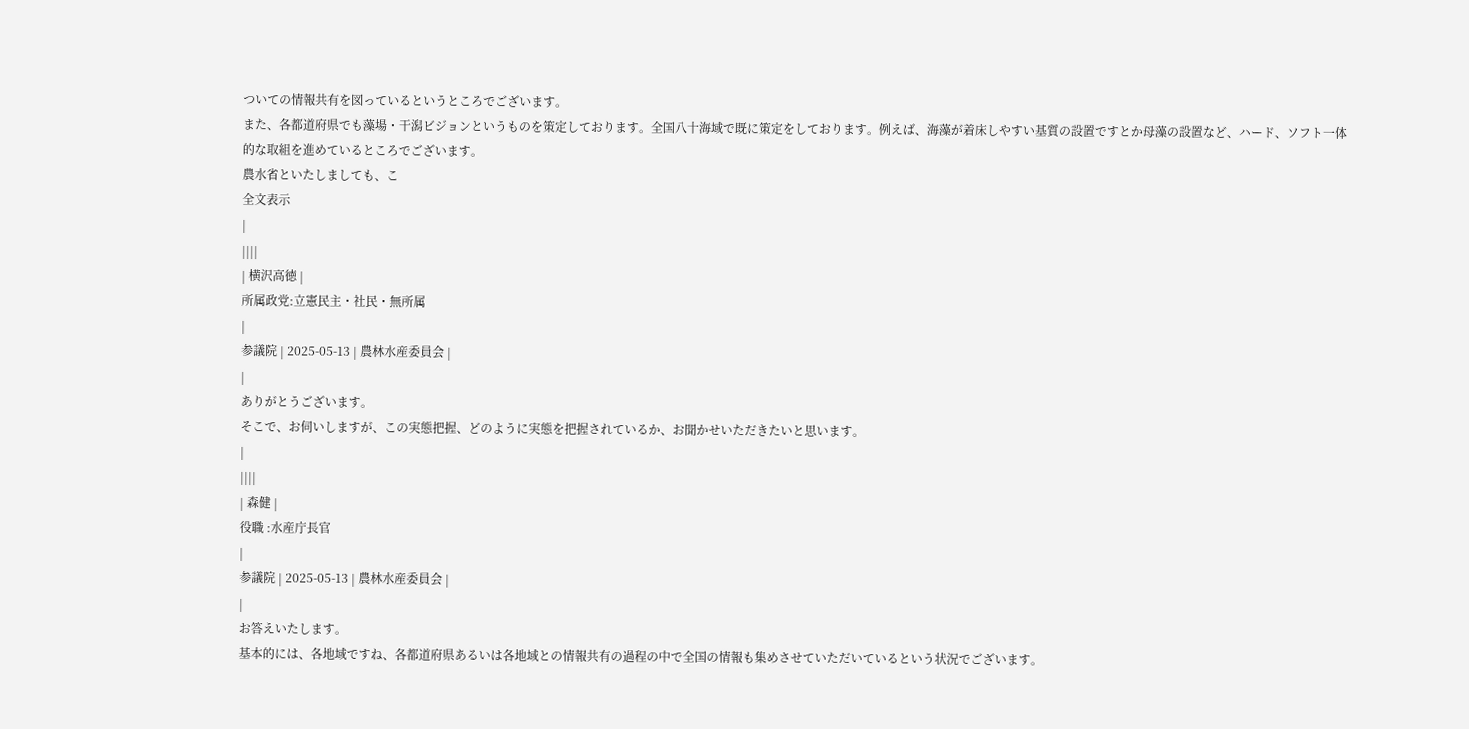ついての情報共有を図っているというところでございます。
また、各都道府県でも藻場・干潟ビジョンというものを策定しております。全国八十海域で既に策定をしております。例えば、海藻が着床しやすい基質の設置ですとか母藻の設置など、ハード、ソフト一体的な取組を進めているところでございます。
農水省といたしましても、こ
全文表示
|
||||
| 横沢高徳 |
所属政党:立憲民主・社民・無所属
|
参議院 | 2025-05-13 | 農林水産委員会 |
|
ありがとうございます。
そこで、お伺いしますが、この実態把握、どのように実態を把握されているか、お聞かせいただきたいと思います。
|
||||
| 森健 |
役職 :水産庁長官
|
参議院 | 2025-05-13 | 農林水産委員会 |
|
お答えいたします。
基本的には、各地域ですね、各都道府県あるいは各地域との情報共有の過程の中で全国の情報も集めさせていただいているという状況でございます。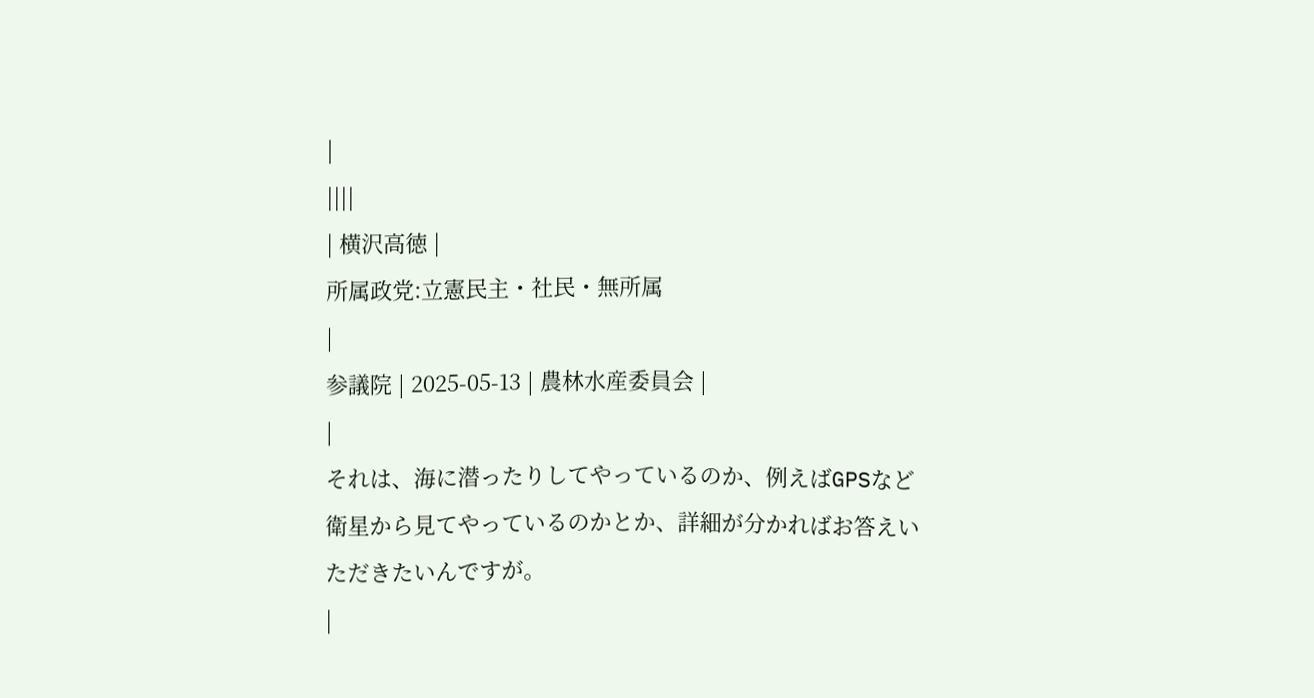|
||||
| 横沢高徳 |
所属政党:立憲民主・社民・無所属
|
参議院 | 2025-05-13 | 農林水産委員会 |
|
それは、海に潜ったりしてやっているのか、例えばGPSなど衛星から見てやっているのかとか、詳細が分かればお答えいただきたいんですが。
|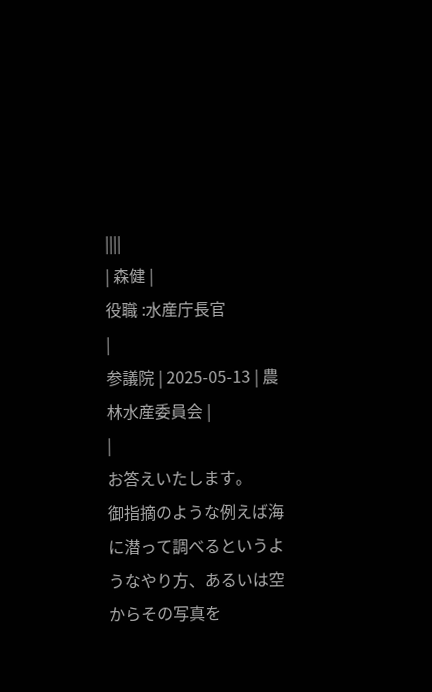||||
| 森健 |
役職 :水産庁長官
|
参議院 | 2025-05-13 | 農林水産委員会 |
|
お答えいたします。
御指摘のような例えば海に潜って調べるというようなやり方、あるいは空からその写真を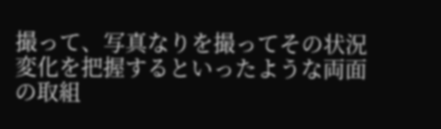撮って、写真なりを撮ってその状況変化を把握するといったような両面の取組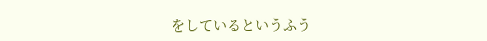をしているというふう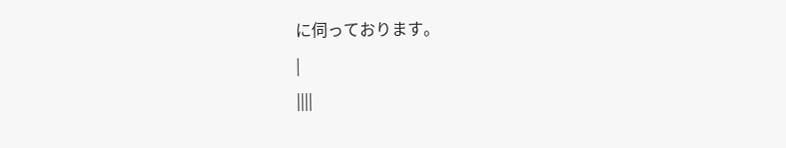に伺っております。
|
||||